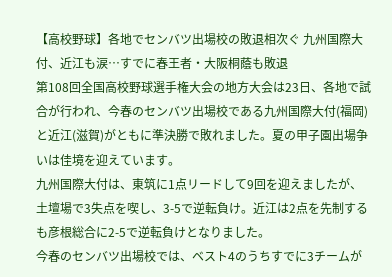【高校野球】各地でセンバツ出場校の敗退相次ぐ 九州国際大付、近江も涙…すでに春王者・大阪桐蔭も敗退
第108回全国高校野球選手権大会の地方大会は23日、各地で試合が行われ、今春のセンバツ出場校である九州国際大付(福岡)と近江(滋賀)がともに準決勝で敗れました。夏の甲子園出場争いは佳境を迎えています。
九州国際大付は、東筑に1点リードして9回を迎えましたが、土壇場で3失点を喫し、3-5で逆転負け。近江は2点を先制するも彦根総合に2-5で逆転負けとなりました。
今春のセンバツ出場校では、ベスト4のうちすでに3チームが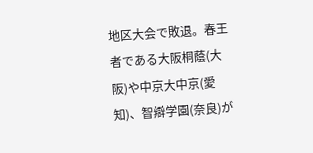地区大会で敗退。春王者である大阪桐蔭(大阪)や中京大中京(愛知)、智辯学園(奈良)が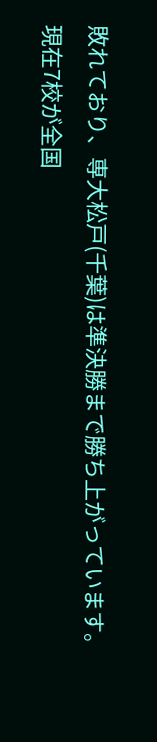敗れており、専大松戸(千葉)は準決勝まで勝ち上がっています。
現在7校が全国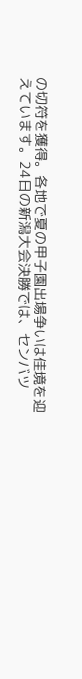の切符を獲得。各地で夏の甲子園出場争いは佳境を迎えています。24日の新潟大会決勝では、センバツ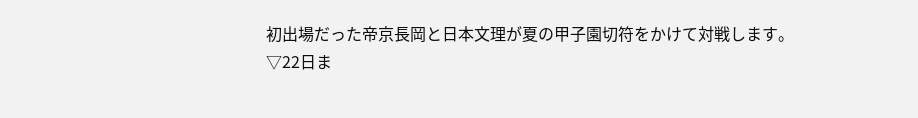初出場だった帝京長岡と日本文理が夏の甲子園切符をかけて対戦します。
▽22日ま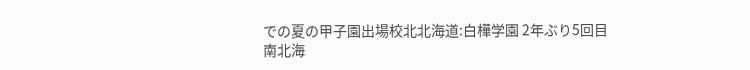での夏の甲子園出場校北北海道:白樺学園 2年ぶり5回目
南北海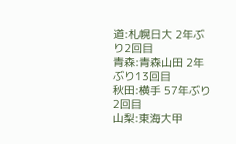道:札幌日大 2年ぶり2回目
青森:青森山田 2年ぶり13回目
秋田:横手 57年ぶり2回目
山梨:東海大甲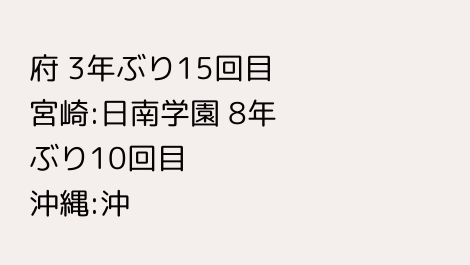府 3年ぶり15回目
宮崎:日南学園 8年ぶり10回目
沖縄:沖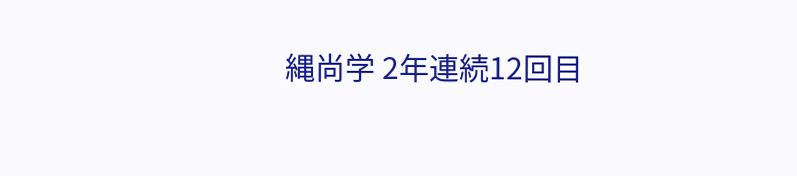縄尚学 2年連続12回目